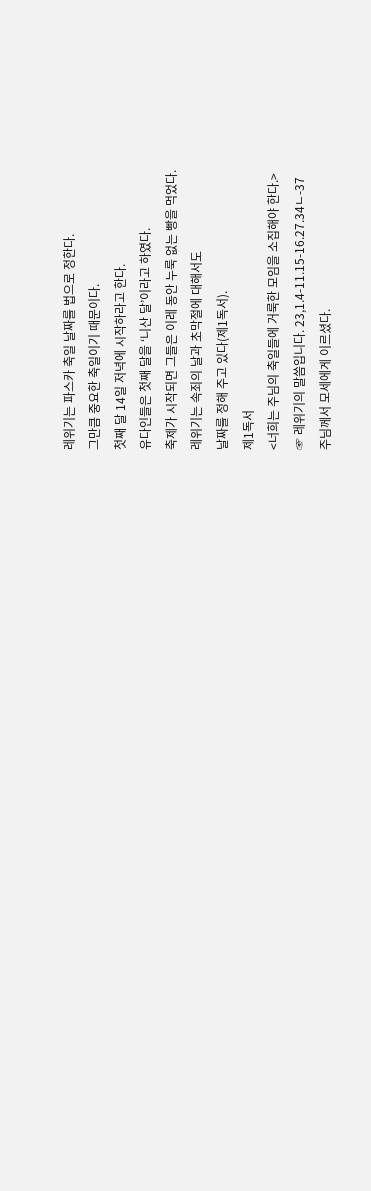레위기는 파스카 축일 날짜를 법으로 정한다.
그만큼 중요한 축일이기 때문이다.
첫째 달 14일 저녁에 시작하라고 한다.
유다인들은 첫째 달을 ‘니산 달’이라고 하였다.
축제가 시작되면 그들은 이레 동안 누룩 없는 빵을 먹었다.
레위기는 속죄의 날과 초막절에 대해서도
날짜를 정해 주고 있다(제1독서).
제1독서
<너희는 주님의 축일들에 거룩한 모임을 소집해야 한다.>
☞ 레위기의 말씀입니다. 23,1.4-11.15-16.27.34ㄴ-37
주님께서 모세에게 이르셨다.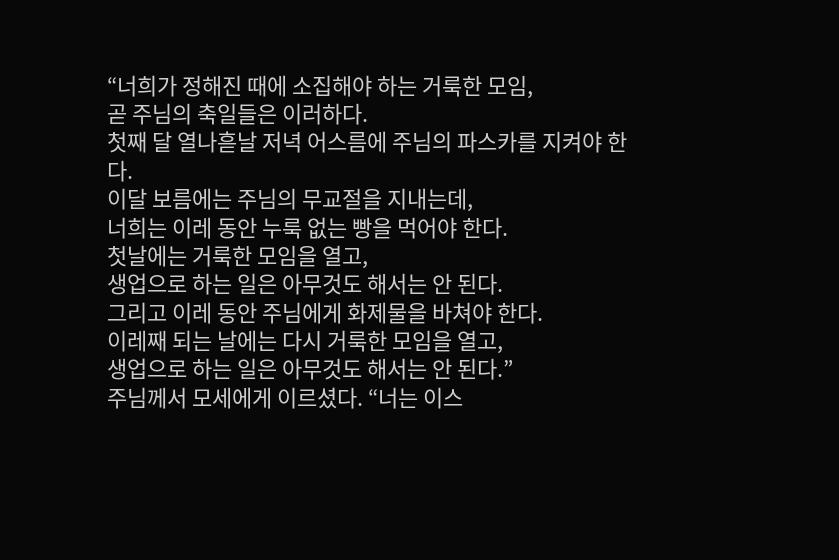“너희가 정해진 때에 소집해야 하는 거룩한 모임,
곧 주님의 축일들은 이러하다.
첫째 달 열나흗날 저녁 어스름에 주님의 파스카를 지켜야 한다.
이달 보름에는 주님의 무교절을 지내는데,
너희는 이레 동안 누룩 없는 빵을 먹어야 한다.
첫날에는 거룩한 모임을 열고,
생업으로 하는 일은 아무것도 해서는 안 된다.
그리고 이레 동안 주님에게 화제물을 바쳐야 한다.
이레째 되는 날에는 다시 거룩한 모임을 열고,
생업으로 하는 일은 아무것도 해서는 안 된다.”
주님께서 모세에게 이르셨다. “너는 이스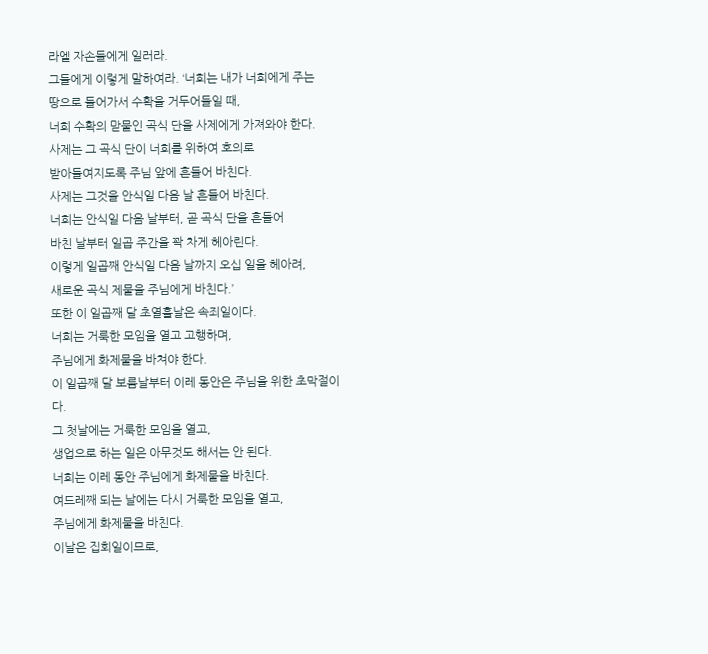라엘 자손들에게 일러라.
그들에게 이렇게 말하여라. ‘너희는 내가 너희에게 주는
땅으로 들어가서 수확을 거두어들일 때,
너희 수확의 맏물인 곡식 단을 사제에게 가져와야 한다.
사제는 그 곡식 단이 너희를 위하여 호의로
받아들여지도록 주님 앞에 흔들어 바친다.
사제는 그것을 안식일 다음 날 흔들어 바친다.
너희는 안식일 다음 날부터, 곧 곡식 단을 흔들어
바친 날부터 일곱 주간을 꽉 차게 헤아린다.
이렇게 일곱째 안식일 다음 날까지 오십 일을 헤아려,
새로운 곡식 제물을 주님에게 바친다.’
또한 이 일곱째 달 초열흘날은 속죄일이다.
너희는 거룩한 모임을 열고 고행하며,
주님에게 화제물을 바쳐야 한다.
이 일곱째 달 보름날부터 이레 동안은 주님을 위한 초막절이다.
그 첫날에는 거룩한 모임을 열고,
생업으로 하는 일은 아무것도 해서는 안 된다.
너희는 이레 동안 주님에게 화제물을 바친다.
여드레째 되는 날에는 다시 거룩한 모임을 열고,
주님에게 화제물을 바친다.
이날은 집회일이므로,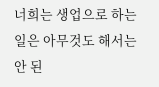너희는 생업으로 하는 일은 아무것도 해서는 안 된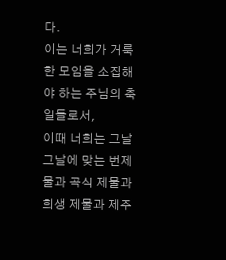다.
이는 너희가 거룩한 모임을 소집해야 하는 주님의 축일들로서,
이때 너희는 그날그날에 맞는 번제물과 곡식 제물과
희생 제물과 제주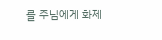를 주님에게 화제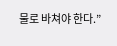물로 바쳐야 한다.”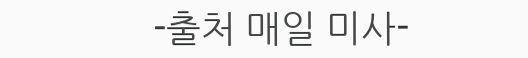-출처 매일 미사-